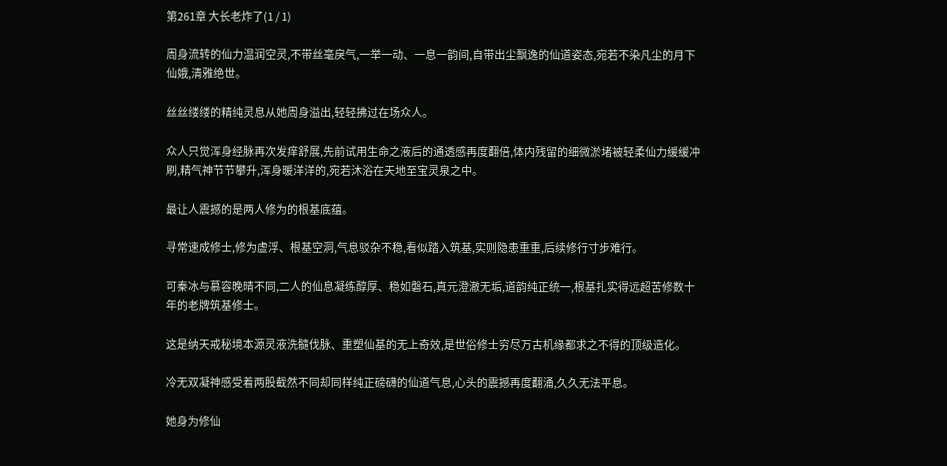第261章 大长老炸了(1 / 1)

周身流转的仙力温润空灵,不带丝毫戾气,一举一动、一息一韵间,自带出尘飘逸的仙道姿态,宛若不染凡尘的月下仙娥,清雅绝世。

丝丝缕缕的精纯灵息从她周身溢出,轻轻拂过在场众人。

众人只觉浑身经脉再次发痒舒展,先前试用生命之液后的通透感再度翻倍,体内残留的细微淤堵被轻柔仙力缓缓冲刷,精气神节节攀升,浑身暖洋洋的,宛若沐浴在天地至宝灵泉之中。

最让人震撼的是两人修为的根基底蕴。

寻常速成修士,修为虚浮、根基空洞,气息驳杂不稳,看似踏入筑基,实则隐患重重,后续修行寸步难行。

可秦冰与慕容晚晴不同,二人的仙息凝练醇厚、稳如磐石,真元澄澈无垢,道韵纯正统一,根基扎实得远超苦修数十年的老牌筑基修士。

这是纳天戒秘境本源灵液洗髓伐脉、重塑仙基的无上奇效,是世俗修士穷尽万古机缘都求之不得的顶级造化。

冷无双凝神感受着两股截然不同却同样纯正磅礴的仙道气息,心头的震撼再度翻涌,久久无法平息。

她身为修仙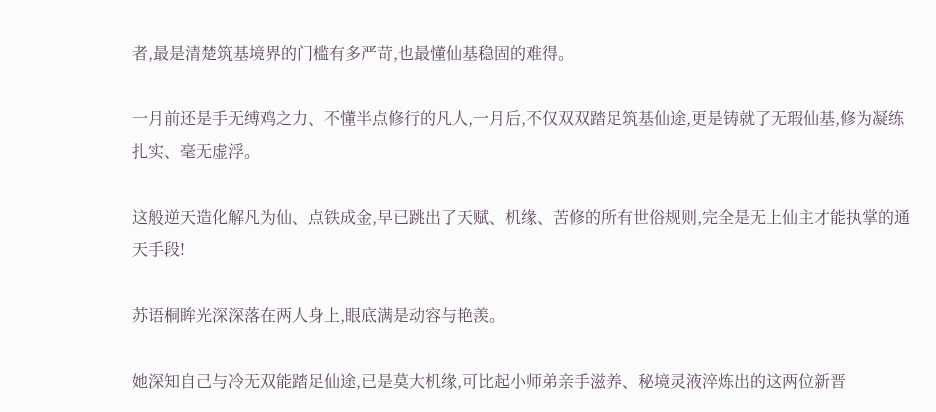者,最是清楚筑基境界的门槛有多严苛,也最懂仙基稳固的难得。

一月前还是手无缚鸡之力、不懂半点修行的凡人,一月后,不仅双双踏足筑基仙途,更是铸就了无瑕仙基,修为凝练扎实、毫无虚浮。

这般逆天造化解凡为仙、点铁成金,早已跳出了天赋、机缘、苦修的所有世俗规则,完全是无上仙主才能执掌的通天手段!

苏语桐眸光深深落在两人身上,眼底满是动容与艳羡。

她深知自己与冷无双能踏足仙途,已是莫大机缘,可比起小师弟亲手滋养、秘境灵液淬炼出的这两位新晋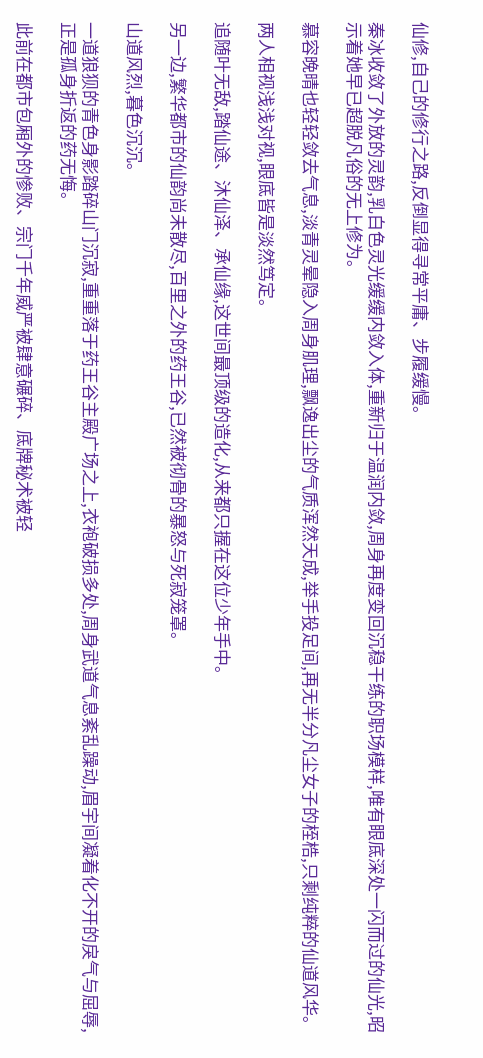仙修,自己的修行之路,反倒显得寻常平庸、步履缓慢。

秦冰收敛了外放的灵韵,乳白色灵光缓缓内敛入体,重新归于温润内敛,周身再度变回沉稳干练的职场模样,唯有眼底深处一闪而过的仙光,昭示着她早已超脱凡俗的无上修为。

慕容晚晴也轻轻敛去气息,淡青灵晕隐入周身肌理,飘逸出尘的气质浑然天成,举手投足间,再无半分凡尘女子的桎梏,只剩纯粹的仙道风华。

两人相视浅浅对视,眼底皆是淡然笃定。

追随叶无敌,踏仙途、沐仙泽、承仙缘,这世间最顶级的造化,从来都只握在这位少年手中。

另一边,繁华都市的仙韵尚未散尽,百里之外的药王谷,已然被彻骨的暴怒与死寂笼罩。

山道风烈,暮色沉沉。

一道狼狈的青色身影踏碎山门沉寂,重重落于药王谷主殿广场之上,衣袍破损多处,周身武道气息紊乱躁动,眉宇间凝着化不开的戾气与屈辱,正是孤身折返的药无悔。

此前在都市包厢外的惨败、宗门千年威严被肆意碾碎、底牌秘术被轻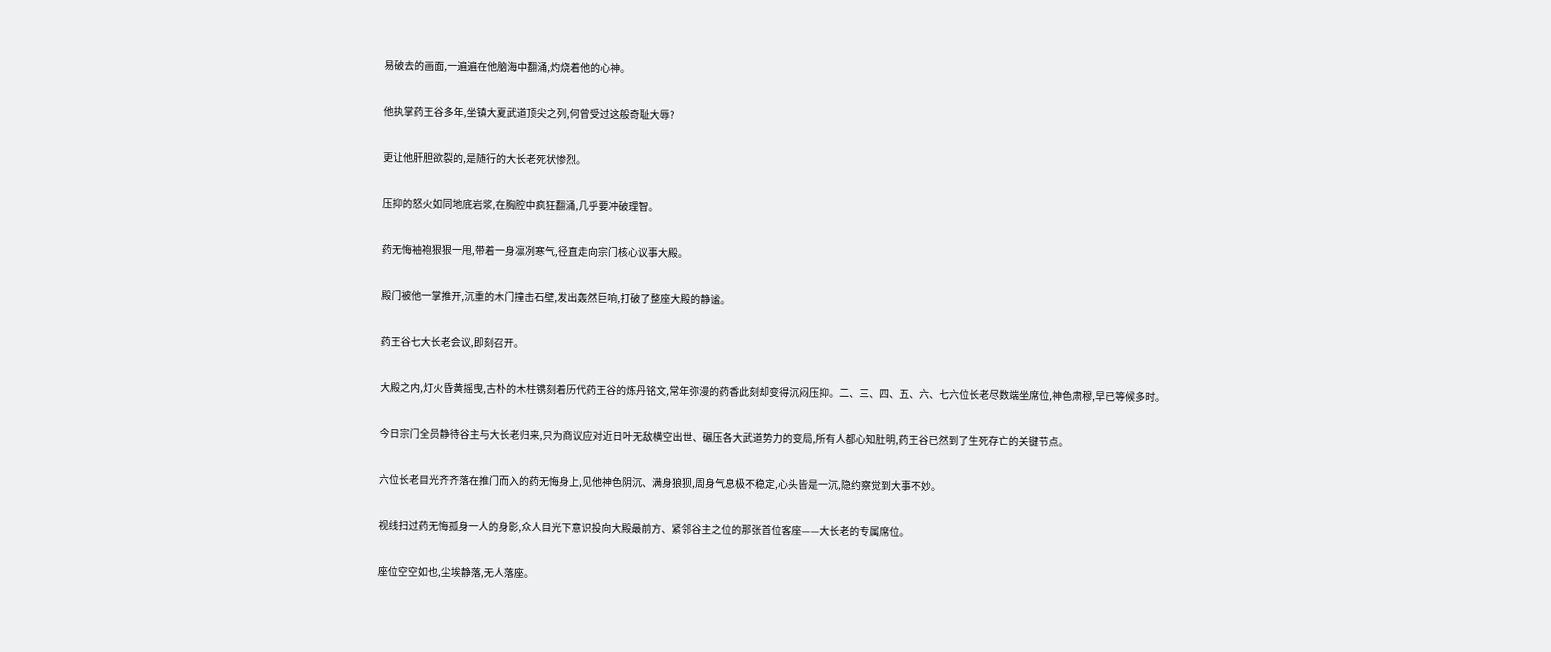易破去的画面,一遍遍在他脑海中翻涌,灼烧着他的心神。

他执掌药王谷多年,坐镇大夏武道顶尖之列,何曾受过这般奇耻大辱?

更让他肝胆欲裂的,是随行的大长老死状惨烈。

压抑的怒火如同地底岩浆,在胸腔中疯狂翻涌,几乎要冲破理智。

药无悔袖袍狠狠一甩,带着一身凛冽寒气,径直走向宗门核心议事大殿。

殿门被他一掌推开,沉重的木门撞击石壁,发出轰然巨响,打破了整座大殿的静谧。

药王谷七大长老会议,即刻召开。

大殿之内,灯火昏黄摇曳,古朴的木柱镌刻着历代药王谷的炼丹铭文,常年弥漫的药香此刻却变得沉闷压抑。二、三、四、五、六、七六位长老尽数端坐席位,神色肃穆,早已等候多时。

今日宗门全员静待谷主与大长老归来,只为商议应对近日叶无敌横空出世、碾压各大武道势力的变局,所有人都心知肚明,药王谷已然到了生死存亡的关键节点。

六位长老目光齐齐落在推门而入的药无悔身上,见他神色阴沉、满身狼狈,周身气息极不稳定,心头皆是一沉,隐约察觉到大事不妙。

视线扫过药无悔孤身一人的身影,众人目光下意识投向大殿最前方、紧邻谷主之位的那张首位客座——大长老的专属席位。

座位空空如也,尘埃静落,无人落座。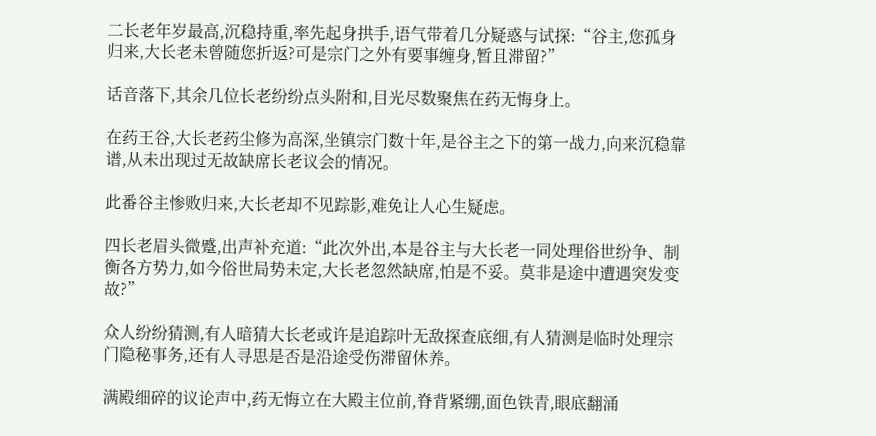二长老年岁最高,沉稳持重,率先起身拱手,语气带着几分疑惑与试探:“谷主,您孤身归来,大长老未曾随您折返?可是宗门之外有要事缠身,暂且滞留?”

话音落下,其余几位长老纷纷点头附和,目光尽数聚焦在药无悔身上。

在药王谷,大长老药尘修为高深,坐镇宗门数十年,是谷主之下的第一战力,向来沉稳靠谱,从未出现过无故缺席长老议会的情况。

此番谷主惨败归来,大长老却不见踪影,难免让人心生疑虑。

四长老眉头微蹙,出声补充道:“此次外出,本是谷主与大长老一同处理俗世纷争、制衡各方势力,如今俗世局势未定,大长老忽然缺席,怕是不妥。莫非是途中遭遇突发变故?”

众人纷纷猜测,有人暗猜大长老或许是追踪叶无敌探查底细,有人猜测是临时处理宗门隐秘事务,还有人寻思是否是沿途受伤滞留休养。

满殿细碎的议论声中,药无悔立在大殿主位前,脊背紧绷,面色铁青,眼底翻涌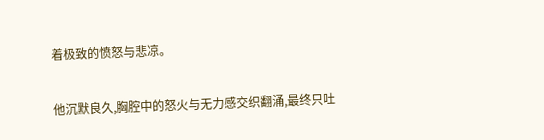着极致的愤怒与悲凉。

他沉默良久,胸腔中的怒火与无力感交织翻涌,最终只吐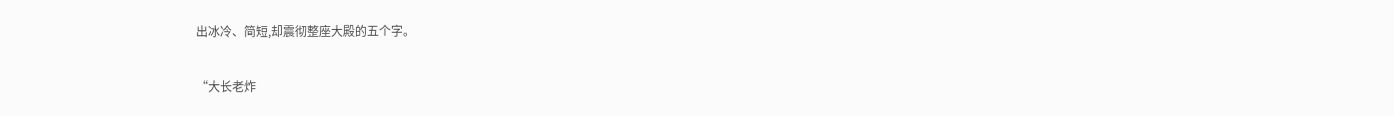出冰冷、简短,却震彻整座大殿的五个字。

“大长老炸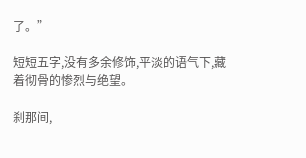了。”

短短五字,没有多余修饰,平淡的语气下,藏着彻骨的惨烈与绝望。

刹那间,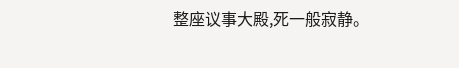整座议事大殿,死一般寂静。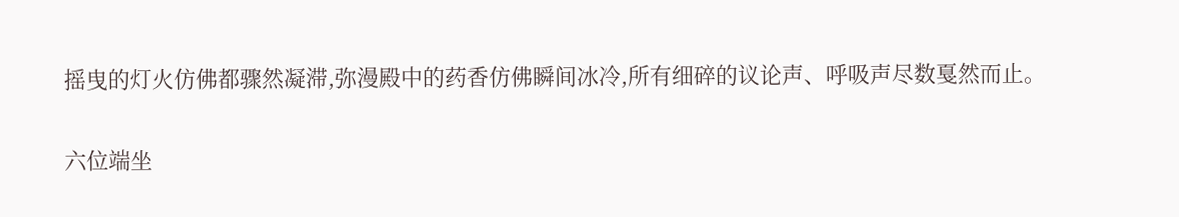摇曳的灯火仿佛都骤然凝滞,弥漫殿中的药香仿佛瞬间冰冷,所有细碎的议论声、呼吸声尽数戛然而止。

六位端坐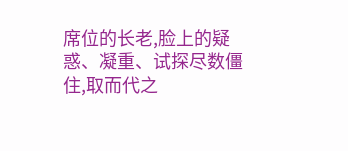席位的长老,脸上的疑惑、凝重、试探尽数僵住,取而代之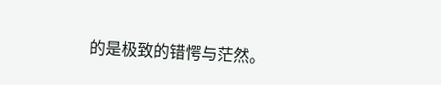的是极致的错愕与茫然。